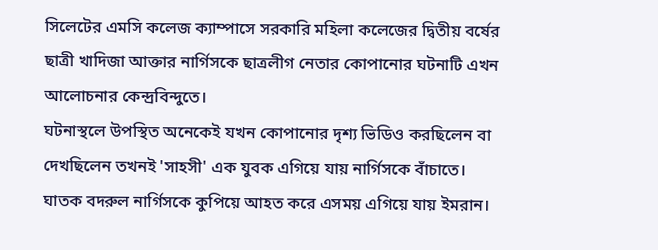সিলেটের এমসি কলেজ ক্যাম্পাসে সরকারি মহিলা কলেজের দ্বিতীয় বর্ষের ছাত্রী খাদিজা আক্তার নার্গিসকে ছাত্রলীগ নেতার কোপানোর ঘটনাটি এখন আলোচনার কেন্দ্রবিন্দুতে।
ঘটনাস্থলে উপস্থিত অনেকেই যখন কোপানোর দৃশ্য ভিডিও করছিলেন বা দেখছিলেন তখনই 'সাহসী' এক যুবক এগিয়ে যায় নার্গিসকে বাঁচাতে।
ঘাতক বদরুল নার্গিসকে কুপিয়ে আহত করে এসময় এগিয়ে যায় ইমরান।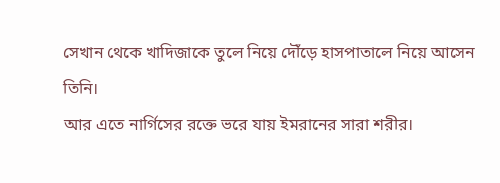সেখান থেকে খাদিজাকে তুলে নিয়ে দৌঁড়ে হাসপাতালে নিয়ে আসেন তিনি।
আর এতে নার্গিসের রক্তে ভরে যায় ইমরানের সারা শরীর।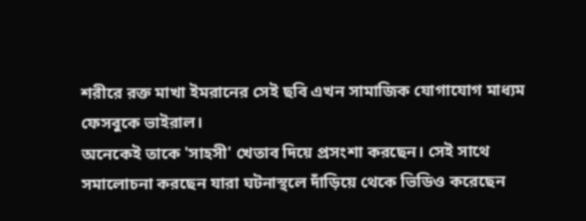শরীরে রক্ত মাখা ইমরানের সেই ছবি এখন সামাজিক যোগাযোগ মাধ্যম ফেসবুকে ভাইরাল।
অনেকেই তাকে 'সাহসী' খেতাব দিয়ে প্রসংশা করছেন। সেই সাথে সমালোচনা করছেন যারা ঘটনাস্থলে দাঁড়িয়ে থেকে ভিডিও করেছেন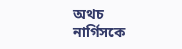অথচ নার্গিসকে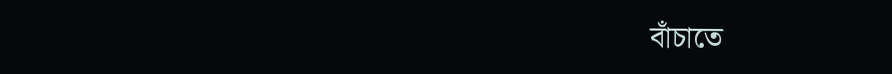বাঁচাতে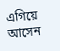এগিয়ে আসেন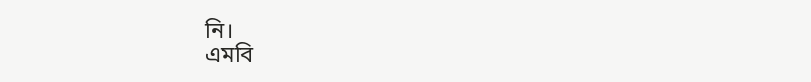নি।
এমবি